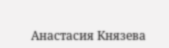Анастасия Князева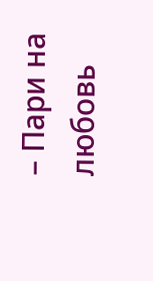– Пари на любовь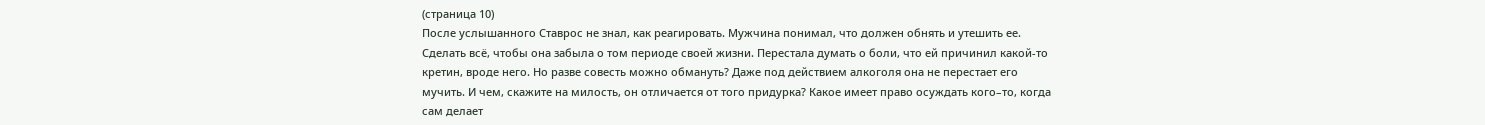(страница 10)
После услышанного Ставрос не знал, как реагировать. Мужчина понимал, что должен обнять и утешить ее. Сделать всё, чтобы она забыла о том периоде своей жизни. Перестала думать о боли, что ей причинил какой-то кретин, вроде него. Но разве совесть можно обмануть? Даже под действием алкоголя она не перестает его мучить. И чем, скажите на милость, он отличается от того придурка? Какое имеет право осуждать кого–то, когда сам делает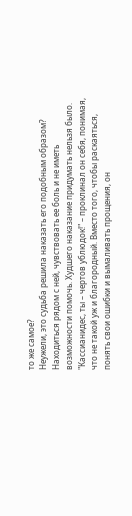то же самое?
Неужели, это судьба решила наказать его подобным образом? Находиться рядом с ней, чувствовать ее боль и не иметь возможности помочь. Худшего наказание придумать нельзя было.
"Кассианидес, ты – чертов ублюдок!" – проклинал он себя, понимая, что не такой уж и благородный. Вместо того, чтобы раскаяться, понять свои ошибки и вымаливать прощения, он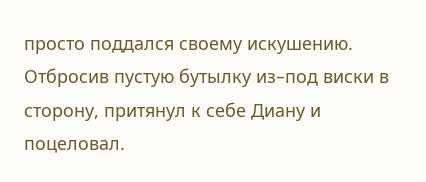просто поддался своему искушению.
Отбросив пустую бутылку из–под виски в сторону, притянул к себе Диану и поцеловал.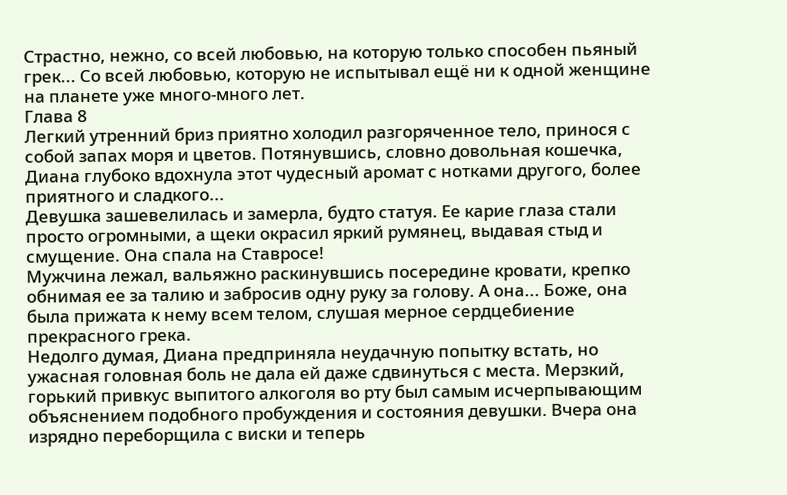Страстно, нежно, со всей любовью, на которую только способен пьяный грек... Со всей любовью, которую не испытывал ещё ни к одной женщине на планете уже много-много лет.
Глава 8
Легкий утренний бриз приятно холодил разгоряченное тело, принося с собой запах моря и цветов. Потянувшись, словно довольная кошечка, Диана глубоко вдохнула этот чудесный аромат с нотками другого, более приятного и сладкого...
Девушка зашевелилась и замерла, будто статуя. Ее карие глаза стали просто огромными, а щеки окрасил яркий румянец, выдавая стыд и смущение. Она спала на Ставросе!
Мужчина лежал, вальяжно раскинувшись посередине кровати, крепко обнимая ее за талию и забросив одну руку за голову. А она... Боже, она была прижата к нему всем телом, слушая мерное сердцебиение прекрасного грека.
Недолго думая, Диана предприняла неудачную попытку встать, но ужасная головная боль не дала ей даже сдвинуться с места. Мерзкий, горький привкус выпитого алкоголя во рту был самым исчерпывающим объяснением подобного пробуждения и состояния девушки. Вчера она изрядно переборщила с виски и теперь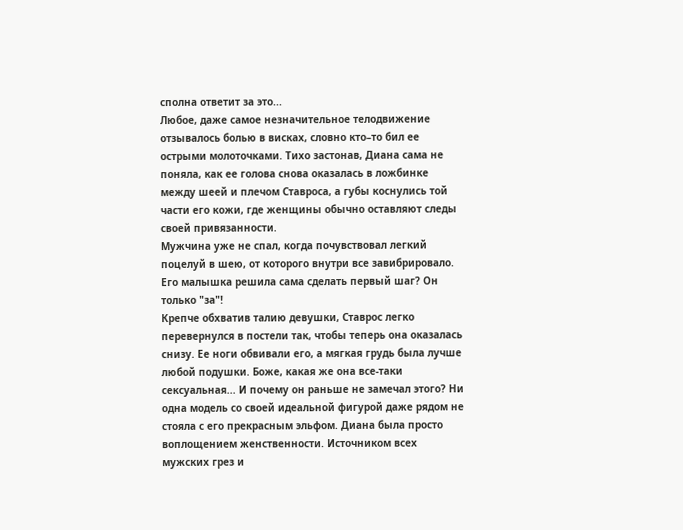сполна ответит за это...
Любое, даже самое незначительное телодвижение отзывалось болью в висках, словно кто–то бил ее острыми молоточками. Тихо застонав, Диана сама не поняла, как ее голова снова оказалась в ложбинке между шеей и плечом Ставроса, а губы коснулись той части его кожи, где женщины обычно оставляют следы своей привязанности.
Мужчина уже не спал, когда почувствовал легкий поцелуй в шею, от которого внутри все завибрировало. Его малышка решила сама сделать первый шаг? Он только "за"!
Крепче обхватив талию девушки, Ставрос легко перевернулся в постели так, чтобы теперь она оказалась снизу. Ее ноги обвивали его, а мягкая грудь была лучше любой подушки. Боже, какая же она все-таки сексуальная... И почему он раньше не замечал этого? Ни одна модель со своей идеальной фигурой даже рядом не стояла с его прекрасным эльфом. Диана была просто воплощением женственности. Источником всех мужских грез и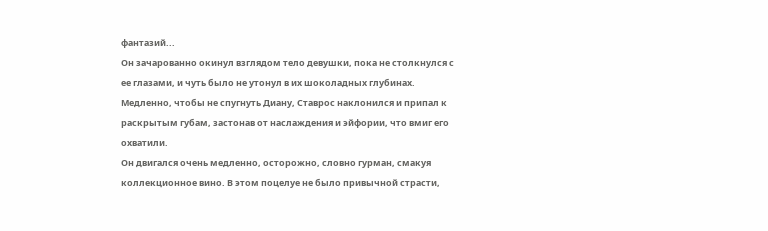фантазий...
Он зачарованно окинул взглядом тело девушки, пока не столкнулся с ее глазами, и чуть было не утонул в их шоколадных глубинах. Медленно, чтобы не спугнуть Диану, Ставрос наклонился и припал к раскрытым губам, застонав от наслаждения и эйфории, что вмиг его охватили.
Он двигался очень медленно, осторожно, словно гурман, смакуя коллекционное вино. В этом поцелуе не было привычной страсти,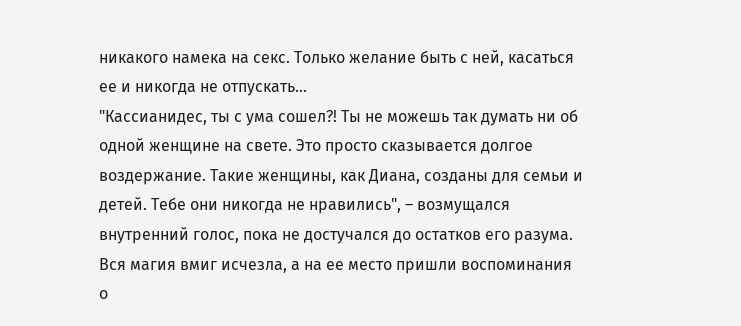никакого намека на секс. Только желание быть с ней, касаться ее и никогда не отпускать...
"Кассианидес, ты с ума сошел?! Ты не можешь так думать ни об одной женщине на свете. Это просто сказывается долгое воздержание. Такие женщины, как Диана, созданы для семьи и детей. Тебе они никогда не нравились", – возмущался внутренний голос, пока не достучался до остатков его разума. Вся магия вмиг исчезла, а на ее место пришли воспоминания о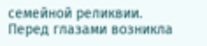семейной реликвии. Перед глазами возникла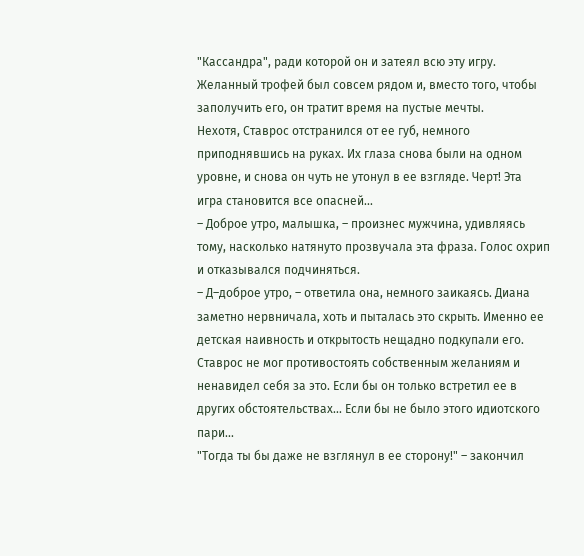"Кассандра", ради которой он и затеял всю эту игру. Желанный трофей был совсем рядом и, вместо того, чтобы заполучить его, он тратит время на пустые мечты.
Нехотя, Ставрос отстранился от ее губ, немного приподнявшись на руках. Их глаза снова были на одном уровне, и снова он чуть не утонул в ее взгляде. Черт! Эта игра становится все опасней...
– Доброе утро, малышка, – произнес мужчина, удивляясь тому, насколько натянуто прозвучала эта фраза. Голос охрип и отказывался подчиняться.
– Д–доброе утро, – ответила она, немного заикаясь. Диана заметно нервничала, хоть и пыталась это скрыть. Именно ее детская наивность и открытость нещадно подкупали его. Ставрос не мог противостоять собственным желаниям и ненавидел себя за это. Если бы он только встретил ее в других обстоятельствах... Если бы не было этого идиотского пари...
"Тогда ты бы даже не взглянул в ее сторону!" – закончил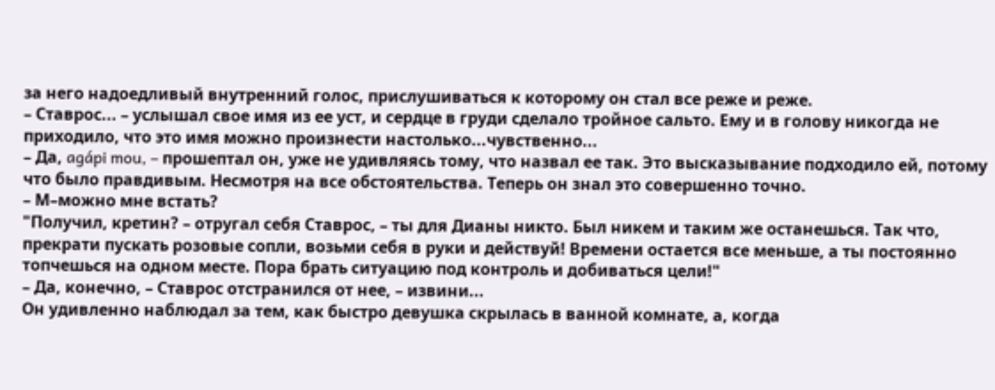за него надоедливый внутренний голос, прислушиваться к которому он стал все реже и реже.
– Ставрос... – услышал свое имя из ее уст, и сердце в груди сделало тройное сальто. Ему и в голову никогда не приходило, что это имя можно произнести настолько...чувственно...
– Да, agápi mou, – прошептал он, уже не удивляясь тому, что назвал ее так. Это высказывание подходило ей, потому что было правдивым. Несмотря на все обстоятельства. Теперь он знал это совершенно точно.
– М–можно мне встать?
"Получил, кретин? – отругал себя Ставрос, – ты для Дианы никто. Был никем и таким же останешься. Так что, прекрати пускать розовые сопли, возьми себя в руки и действуй! Времени остается все меньше, а ты постоянно топчешься на одном месте. Пора брать ситуацию под контроль и добиваться цели!"
– Да, конечно, – Ставрос отстранился от нее, – извини...
Он удивленно наблюдал за тем, как быстро девушка скрылась в ванной комнате, а, когда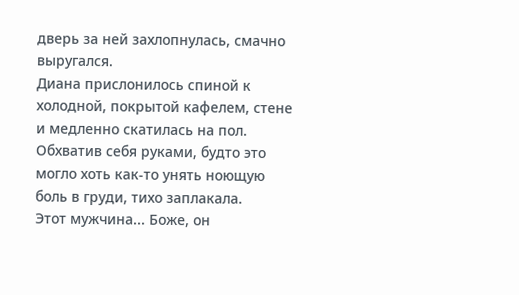дверь за ней захлопнулась, смачно выругался.
Диана прислонилось спиной к холодной, покрытой кафелем, стене и медленно скатилась на пол. Обхватив себя руками, будто это могло хоть как-то унять ноющую боль в груди, тихо заплакала.
Этот мужчина... Боже, он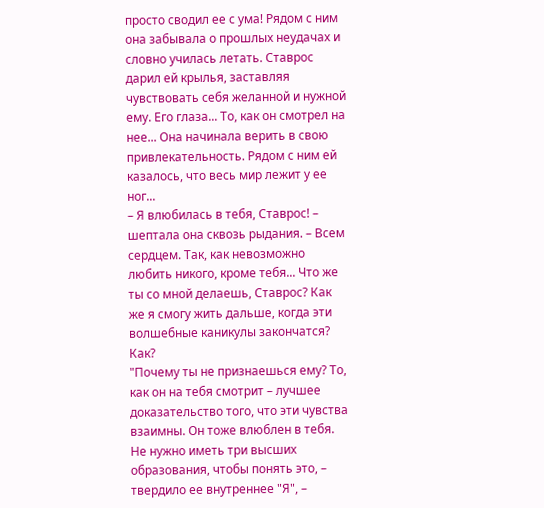просто сводил ее с ума! Рядом с ним она забывала о прошлых неудачах и словно училась летать. Ставрос дарил ей крылья, заставляя чувствовать себя желанной и нужной ему. Его глаза... То, как он смотрел на нее... Она начинала верить в свою привлекательность. Рядом с ним ей казалось, что весь мир лежит у ее ног...
– Я влюбилась в тебя, Ставрос! – шептала она сквозь рыдания. – Всем сердцем. Так, как невозможно любить никого, кроме тебя... Что же ты со мной делаешь, Ставрос? Как же я смогу жить дальше, когда эти волшебные каникулы закончатся? Как?
"Почему ты не признаешься ему? То, как он на тебя смотрит – лучшее доказательство того, что эти чувства взаимны. Он тоже влюблен в тебя. Не нужно иметь три высших образования, чтобы понять это, – твердило ее внутреннее "Я", –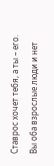Ставрос хочет тебя, а ты – его. Вы оба взрослые люди и нет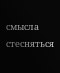смысла стесняться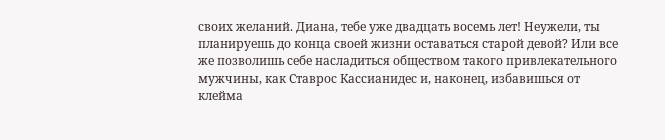своих желаний. Диана, тебе уже двадцать восемь лет! Неужели, ты планируешь до конца своей жизни оставаться старой девой? Или все же позволишь себе насладиться обществом такого привлекательного мужчины, как Ставрос Кассианидес и, наконец, избавишься от клейма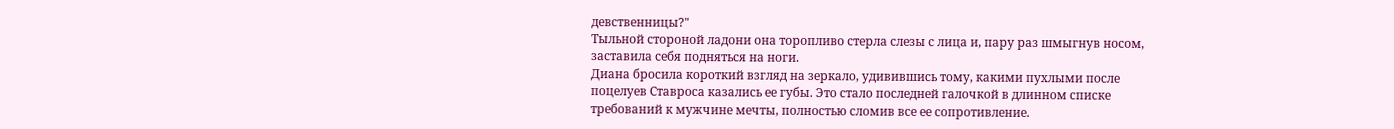девственницы?"
Тыльной стороной ладони она торопливо стерла слезы с лица и, пару раз шмыгнув носом, заставила себя подняться на ноги.
Диана бросила короткий взгляд на зеркало, удивившись тому, какими пухлыми после поцелуев Ставроса казались ее губы. Это стало последней галочкой в длинном списке требований к мужчине мечты, полностью сломив все ее сопротивление.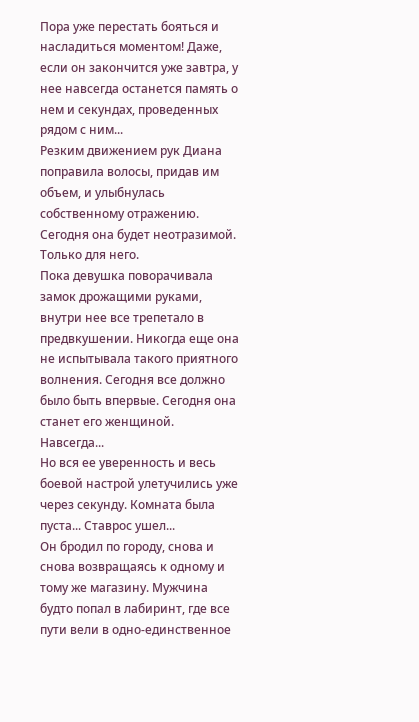Пора уже перестать бояться и насладиться моментом! Даже, если он закончится уже завтра, у нее навсегда останется память о нем и секундах, проведенных рядом с ним...
Резким движением рук Диана поправила волосы, придав им объем, и улыбнулась собственному отражению. Сегодня она будет неотразимой. Только для него.
Пока девушка поворачивала замок дрожащими руками, внутри нее все трепетало в предвкушении. Никогда еще она не испытывала такого приятного волнения. Сегодня все должно было быть впервые. Сегодня она станет его женщиной. Навсегда...
Но вся ее уверенность и весь боевой настрой улетучились уже через секунду. Комната была пуста... Ставрос ушел...
Он бродил по городу, снова и снова возвращаясь к одному и тому же магазину. Мужчина будто попал в лабиринт, где все пути вели в одно-единственное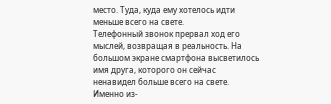место. Туда, куда ему хотелось идти меньше всего на свете.
Телефонный звонок прервал ход его мыслей, возвращая в реальность. На большом экране смартфона высветилось имя друга, которого он сейчас ненавидел больше всего на свете. Именно из-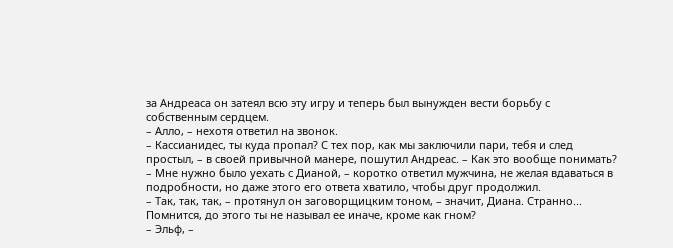за Андреаса он затеял всю эту игру и теперь был вынужден вести борьбу с собственным сердцем.
– Алло, – нехотя ответил на звонок.
– Кассианидес, ты куда пропал? С тех пор, как мы заключили пари, тебя и след простыл, – в своей привычной манере, пошутил Андреас. – Как это вообще понимать?
– Мне нужно было уехать с Дианой, – коротко ответил мужчина, не желая вдаваться в подробности, но даже этого его ответа хватило, чтобы друг продолжил.
– Так, так, так, – протянул он заговорщицким тоном, – значит, Диана. Странно... Помнится, до этого ты не называл ее иначе, кроме как гном?
– Эльф, –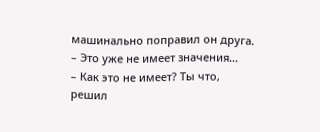машинально поправил он друга. – Это уже не имеет значения...
– Как это не имеет? Ты что, решил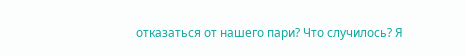отказаться от нашего пари? Что случилось? Я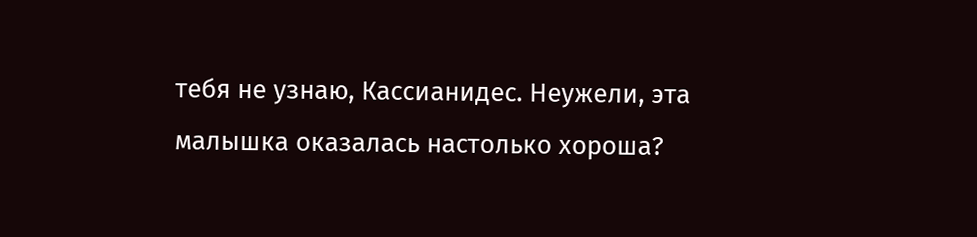тебя не узнаю, Кассианидес. Неужели, эта малышка оказалась настолько хороша?